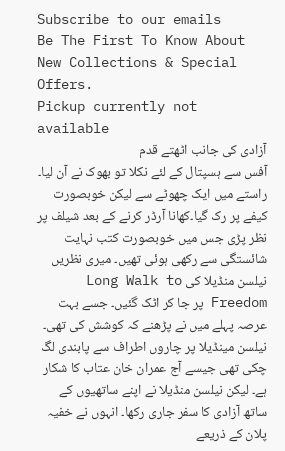Subscribe to our emails
Be The First To Know About New Collections & Special Offers.
Pickup currently not available
آزادی کی جانب اٹھتے قدم
آفس سے ہسپتال کے لئے نکلا تو بھوک نے آن لیا۔ راستے میں ایک چھوٹے سے لیکن خوبصورت کیفے پر رک گیا۔کھانا آرڈر کرنے کے بعد شیلف پر نظر پڑی جس میں خوبصورت کتب نہایت شائستگی سے رکھی ہوئی تھیں۔ میری نظریں نیلسن منڈیلا کی Long Walk to Freedom پر جا کر اٹک گئیں۔ جسے بہت عرصہ پہلے میں نے پڑھنے کہ کوشش کی تھی۔
نیلسن مینڈیلا پر چاروں اطراف سے پابندی لگ چکی تھی جیسے آج عمران خان عتاب کا شکار ہے۔ لیکن نیلسن منڈیلا نے اپنے ساتھیوں کے ساتھ آزادی کا سفر جاری رکھا۔ انہوں نے خفیہ پلان کے ذریعے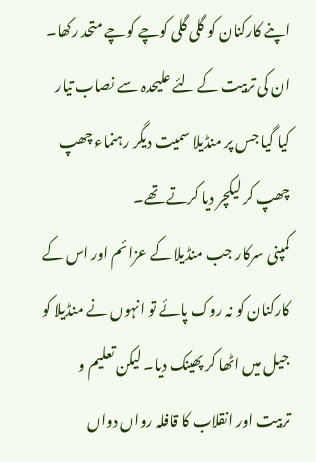اپنے کارکنان کو گلی گلی کوچے کوچے متحد رکھا۔ ان کی تربیت کے لئے علیحدہ سے نصاب تیار کیا گیا جس پر منڈیلا سمیت دیگر رہنماء چھپ چھپ کر لیکچر دیا کرتے تھے۔
کمپنی سرکار جب منڈیلا کے عزائم اور اس کے کارکنان کو نہ روک پائے تو انہوں نے منڈیلا کو جیل میں اٹھا کر پھینک دیا۔ لیکن تعلیم و تربیت اور انقلاب کا قافلہ رواں دواں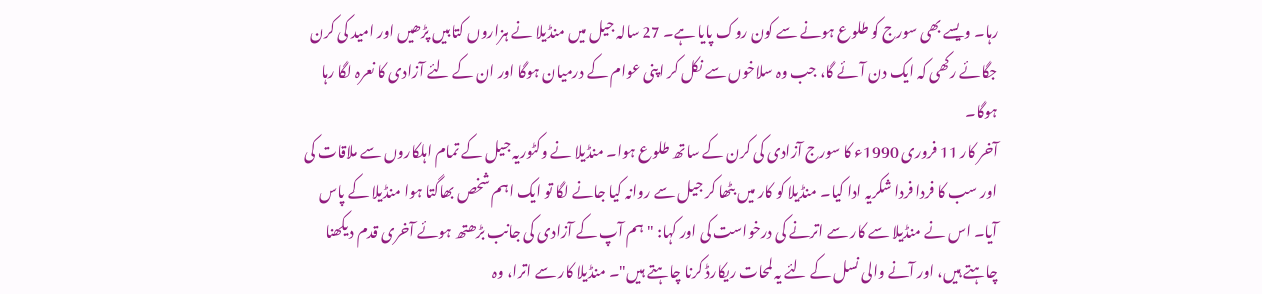رہا۔ ویسے بھی سورج کو طلوع ہونے سے کون روک پایا ہے۔ 27 سالہ جیل میں منڈیلا نے ہزاروں کتابیں پڑھیں اور امید کی کرن جگائے رکھی کہ ایک دن آئے گا، جب وہ سلاخوں سے نکل کر اپنی عوام کے درمیان ہوگا اور ان کے لئے آزادی کا نعرہ لگا رہا ہوگا۔
آخر کار 11 فروری 1990ء کا سورج آزادی کی کرن کے ساتھ طلوع ہوا۔ منڈیلا نے وکٹوریہ جیل کے تمام اہلکاروں سے ملاقات کی اور سب کا فردا فردا شکریہ ادا کیا۔ منڈیلا کو کار میں بٹھا کر جیل سے روانہ کیا جانے لگا تو ایک اہم شخص بھاگتا ہوا منڈیلا کے پاس آیا۔ اس نے منڈیلا سے کار سے اترنے کی درخواست کی اور کہا: "ہم آپ کے آزادی کی جانب بڑھتھ ہوئے آخری قدم دیکھنا چاہتے ہیں، اور آنے والی نسل کے لئے یہ لمحات ریکارڈ کرنا چاہتے ہیں"۔ منڈیلا کار سے اترا، وہ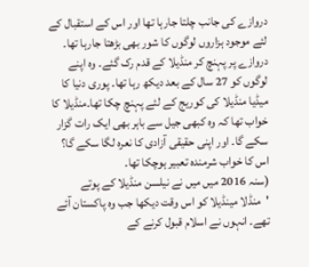دروازے کی جانب چلتا جارہا تھا اور اس کے استقبال کے لئے موجود ہزاروں لوگوں کا شور بھی بڑھتا جارہا تھا۔ دروازے پر پہنچ کر منڈیلا کے قدم رک گئے۔ وہ اپنے لوگوں کو 27 سال کے بعد دیکھ رہا تھا۔ پوری دنیا کا میڈیا منڈیلا کی کوریج کے لئے پہنچ چکا تھا۔منڈیلا کا خواب تھا کہ وہ کبھی جیل سے باہر بھی ایک رات گزار سکے گا۔ اور اپنی حقیقی آزادی کا نعرہ لگا سکے گا؟ اس کا خواب شرمندہ تعبیر ہوچکا تھا۔
(سنہ 2016 میں میں نے نیلسن منڈیلا کے پوتے 'منڈلا مینڈیلا کو اس وقت دیکھا جب وہ پاکستان آئے تھے۔ انہوں نے اسلام قبول کرنے کے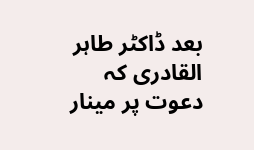بعد ڈاکٹر طاہر القادری کہ دعوت پر مینار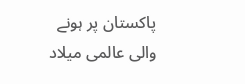پاکستان پر ہونے والی عالمی میلاد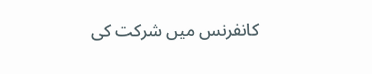کانفرنس میں شرکت کی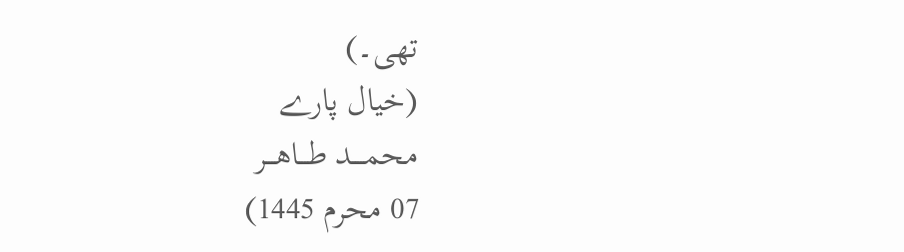تھی۔)
(خیال پارے
محمــــد طـــاھـــر
07 محرم 1445)